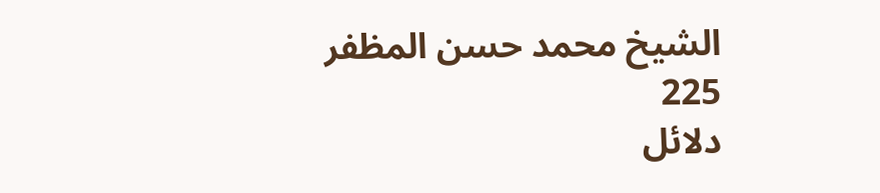الشيخ محمد حسن المظفر
225
دلائل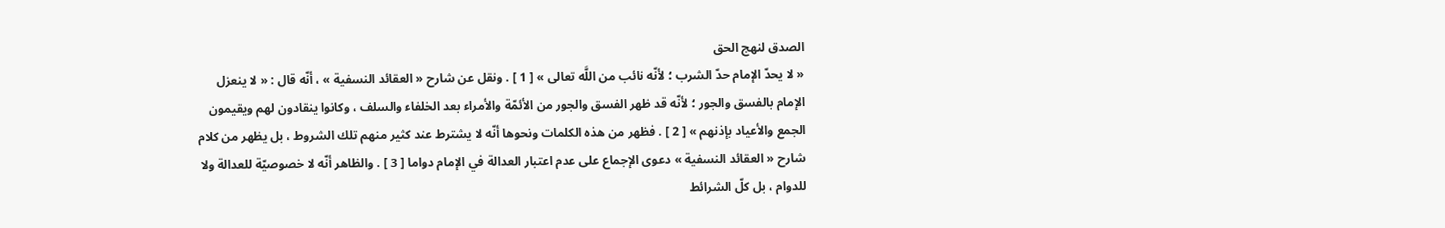الصدق لنهج الحق
« لا يحدّ الإمام حدّ الشرب ؛ لأنّه نائب من اللَّه تعالى » [ 1 ] . ونقل عن شارح « العقائد النسفية » ، أنّه قال : « لا ينعزل الإمام بالفسق والجور ؛ لأنّه قد ظهر الفسق والجور من الأئمّة والأمراء بعد الخلفاء والسلف ، وكانوا ينقادون لهم ويقيمون الجمع والأعياد بإذنهم » [ 2 ] . فظهر من هذه الكلمات ونحوها أنّه لا يشترط عند كثير منهم تلك الشروط ، بل يظهر من كلام شارح « العقائد النسفية » دعوى الإجماع على عدم اعتبار العدالة في الإمام دواما [ 3 ] . والظاهر أنّه لا خصوصيّة للعدالة ولا للدوام ، بل كلّ الشرائط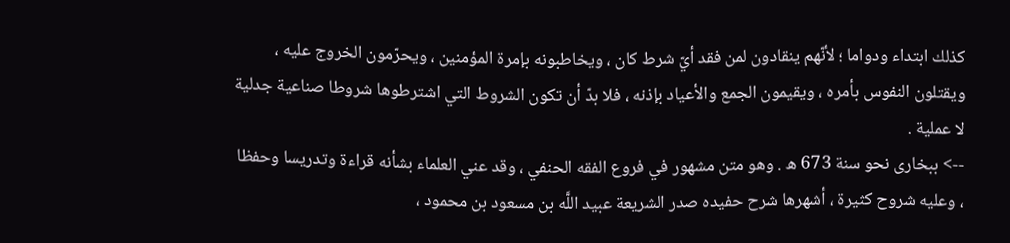كذلك ابتداء ودواما ؛ لأنّهم ينقادون لمن فقد أيّ شرط كان ، ويخاطبونه بإمرة المؤمنين ، ويحرّمون الخروج عليه ، ويقتلون النفوس بأمره ، ويقيمون الجمع والأعياد بإذنه ، فلا بدّ أن تكون الشروط التي اشترطوها شروطا صناعية جدلية لا عملية .
--> ببخارى نحو سنة 673 ه . وهو متن مشهور في فروع الفقه الحنفي ، وقد عني العلماء بشأنه قراءة وتدريسا وحفظا ، وعليه شروح كثيرة ، أشهرها شرح حفيده صدر الشريعة عبيد اللَّه بن مسعود بن محمود ،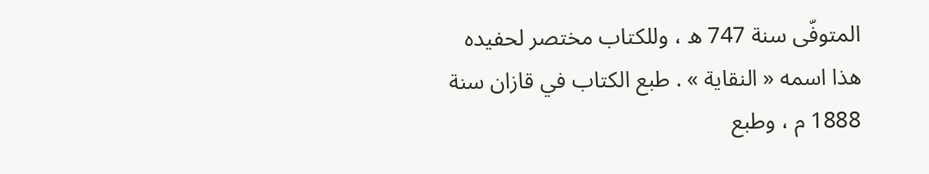المتوفّى سنة 747 ه ، وللكتاب مختصر لحفيده هذا اسمه « النقاية » . طبع الكتاب في قازان سنة 1888 م ، وطبع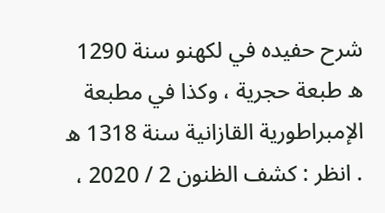شرح حفيده في لكهنو سنة 1290 ه طبعة حجرية ، وكذا في مطبعة الإمبراطورية القازانية سنة 1318 ه . انظر : كشف الظنون 2 / 2020 ،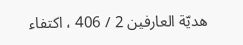هديّة العارفين 2 / 406 ، اكتفاء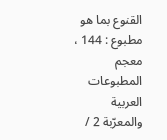القنوع بما هو مطبوع : 144 ، معجم المطبوعات العربية والمعرّبة 2 /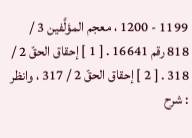1199 - 1200 ، معجم المؤلَّفين 3 / 818 رقم 16641 . [ 1 ] إحقاق الحقّ 2 / 318 . [ 2 ] إحقاق الحقّ 2 / 317 ، وانظر : شرح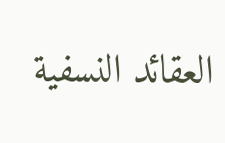العقائد النسفية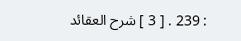: 239 . [ 3 ] شرح العقائد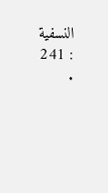النسفية : 241 .